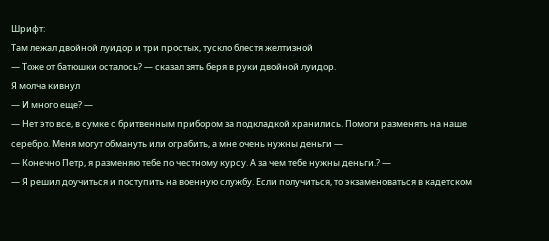Шрифт:
Там лежал двойной луидор и три простых, тускло блестя желтизной
— Тоже от батюшки осталось? — сказал зять беря в руки двойной луидор.
Я молча кивнул
— И много еще? —
— Нет это все, в сумке с бритвенным прибором за подкладкой хранились. Помоги разменять на наше серебро. Меня могут обмануть или ограбить, а мне очень нужны деньги —
— Конечно Петр, я разменяю тебе по честному курсу. А за чем тебе нужны деньги.? —
— Я решил доучиться и поступить на военную службу. Если получиться, то экзаменоваться в кадетском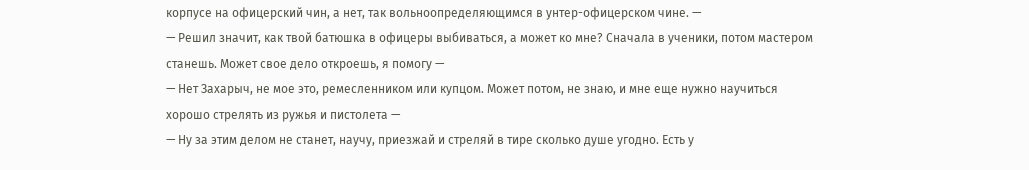корпусе на офицерский чин, а нет, так вольноопределяющимся в унтер-офицерском чине. —
— Решил значит, как твой батюшка в офицеры выбиваться, а может ко мне? Сначала в ученики, потом мастером станешь. Может свое дело откроешь, я помогу —
— Нет Захарыч, не мое это, ремесленником или купцом. Может потом, не знаю, и мне еще нужно научиться хорошо стрелять из ружья и пистолета —
— Ну за этим делом не станет, научу, приезжай и стреляй в тире сколько душе угодно. Есть у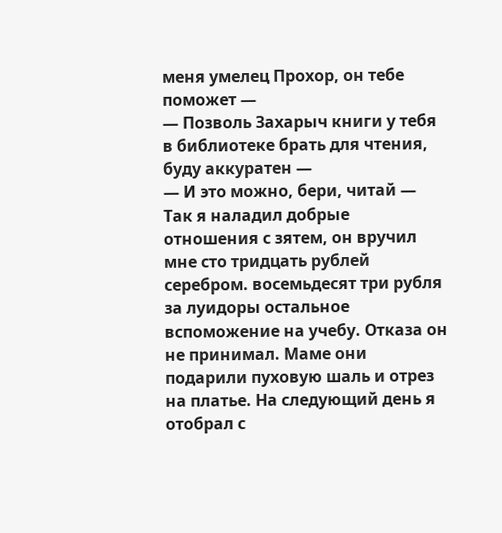меня умелец Прохор, он тебе поможет —
— Позволь Захарыч книги у тебя в библиотеке брать для чтения, буду аккуратен —
— И это можно, бери, читай —
Так я наладил добрые отношения с зятем, он вручил мне сто тридцать рублей серебром. восемьдесят три рубля за луидоры остальное вспоможение на учебу. Отказа он не принимал. Маме они подарили пуховую шаль и отрез на платье. На следующий день я отобрал с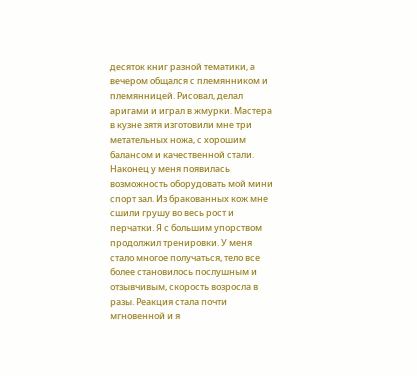десяток книг разной тематики, а вечером общался с племянником и племянницей. Рисовал, делал аригами и играл в жмурки. Мастера в кузне зятя изготовили мне три метательных ножа, с хорошим балансом и качественной стали.
Наконец у меня появилась возможность оборудовать мой мини спорт зал. Из бракованных кож мне сшили грушу во весь рост и перчатки. Я с большим упорством продолжил тренировки. У меня стало многое получаться, тело все более становилось послушным и отзывчивым, скорость возросла в разы. Реакция стала почти мгновенной и я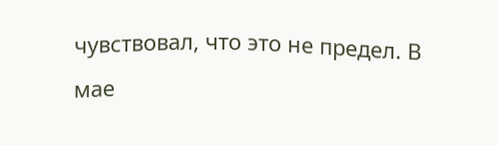чувствовал, что это не предел. В мае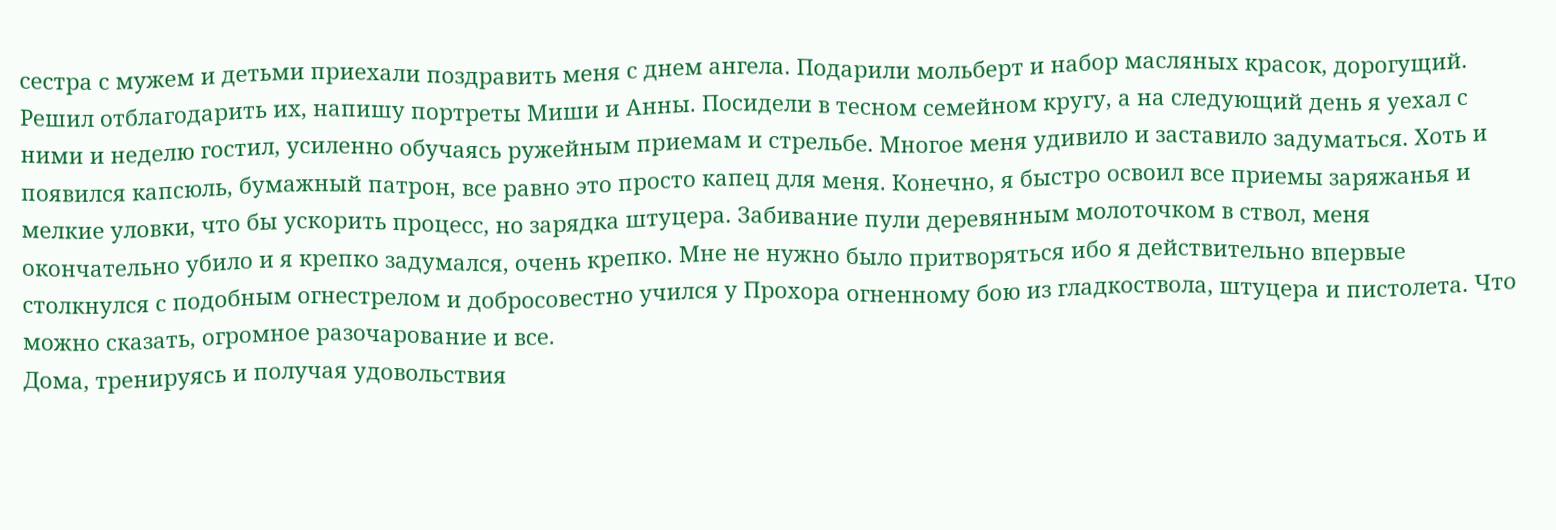сестра с мужем и детьми приехали поздравить меня с днем ангела. Подарили мольберт и набор масляных красок, дорогущий. Решил отблагодарить их, напишу портреты Миши и Анны. Посидели в тесном семейном кругу, а на следующий день я уехал с ними и неделю гостил, усиленно обучаясь ружейным приемам и стрельбе. Многое меня удивило и заставило задуматься. Хоть и появился капсюль, бумажный патрон, все равно это просто капец для меня. Конечно, я быстро освоил все приемы заряжанья и мелкие уловки, что бы ускорить процесс, но зарядка штуцера. Забивание пули деревянным молоточком в ствол, меня окончательно убило и я крепко задумался, очень крепко. Мне не нужно было притворяться ибо я действительно впервые столкнулся с подобным огнестрелом и добросовестно учился у Прохора огненному бою из гладкоствола, штуцера и пистолета. Что можно сказать, огромное разочарование и все.
Дома, тренируясь и получая удовольствия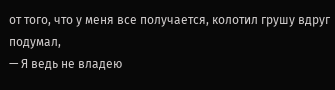от того, что у меня все получается, колотил грушу вдруг подумал,
— Я ведь не владею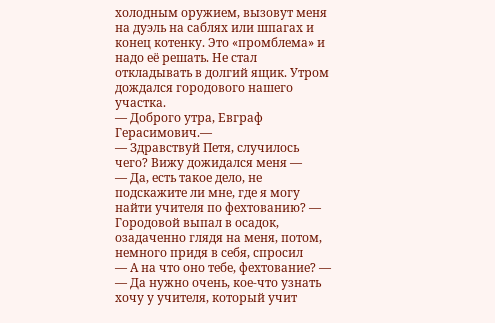холодным оружием, вызовут меня на дуэль на саблях или шпагах и конец котенку. Это «промблема» и надо её решать. Не стал откладывать в долгий ящик. Утром дождался городового нашего участка.
— Доброго утра, Евграф Герасимович.—
— Здравствуй Петя, случилось чего? Вижу дожидался меня —
— Да, есть такое дело, не подскажите ли мне, где я могу найти учителя по фехтованию? —
Городовой выпал в осадок, озадаченно глядя на меня, потом, немного придя в себя, спросил
— А на что оно тебе, фехтование? —
— Да нужно очень, кое-что узнать хочу у учителя, который учит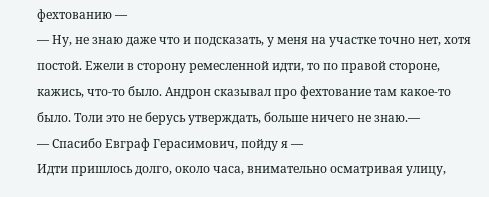фехтованию —
— Ну, не знаю даже что и подсказать, у меня на участке точно нет, хотя постой. Ежели в сторону ремесленной идти, то по правой стороне, кажись, что-то было. Андрон сказывал про фехтование там какое-то было. Толи это не берусь утверждать, больше ничего не знаю.—
— Спасибо Евграф Герасимович, пойду я —
Идти пришлось долго, около часа, внимательно осматривая улицу,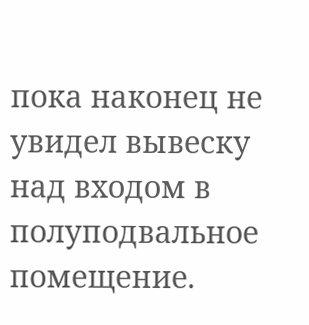пока наконец не увидел вывеску над входом в полуподвальное помещение.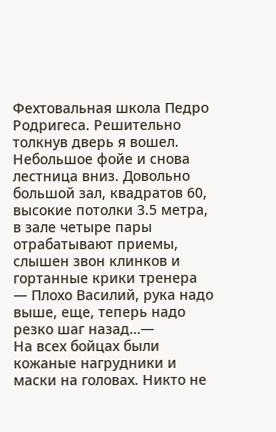Фехтовальная школа Педро Родригеса. Решительно толкнув дверь я вошел. Небольшое фойе и снова лестница вниз. Довольно большой зал, квадратов 60, высокие потолки 3.5 метра, в зале четыре пары отрабатывают приемы, слышен звон клинков и гортанные крики тренера
— Плохо Василий, рука надо выше, еще, теперь надо резко шаг назад…—
На всех бойцах были кожаные нагрудники и маски на головах. Никто не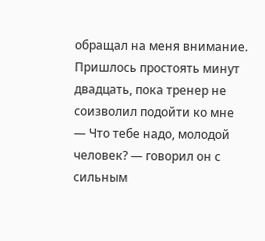обращал на меня внимание. Пришлось простоять минут двадцать, пока тренер не соизволил подойти ко мне
— Что тебе надо, молодой человек? — говорил он с сильным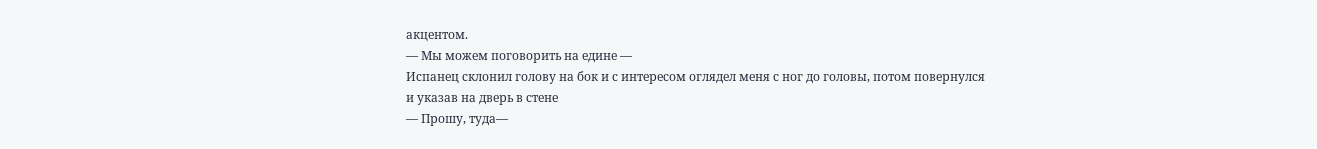акцентом.
— Мы можем поговорить на едине —
Испанец склонил голову на бок и с интересом оглядел меня с ног до головы, потом повернулся и указав на дверь в стене
— Прошу, туда—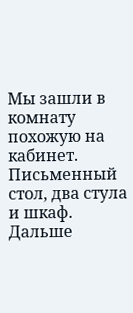Мы зашли в комнату похожую на кабинет. Письменный стол, два стула и шкаф. Дальше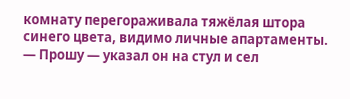комнату перегораживала тяжёлая штора синего цвета, видимо личные апартаменты.
— Прошу — указал он на стул и сел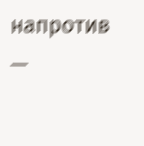напротив
—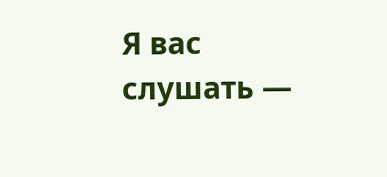Я вас слушать —